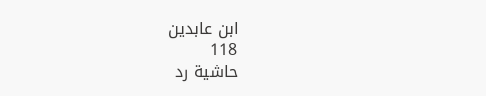ابن عابدين
118
حاشية رد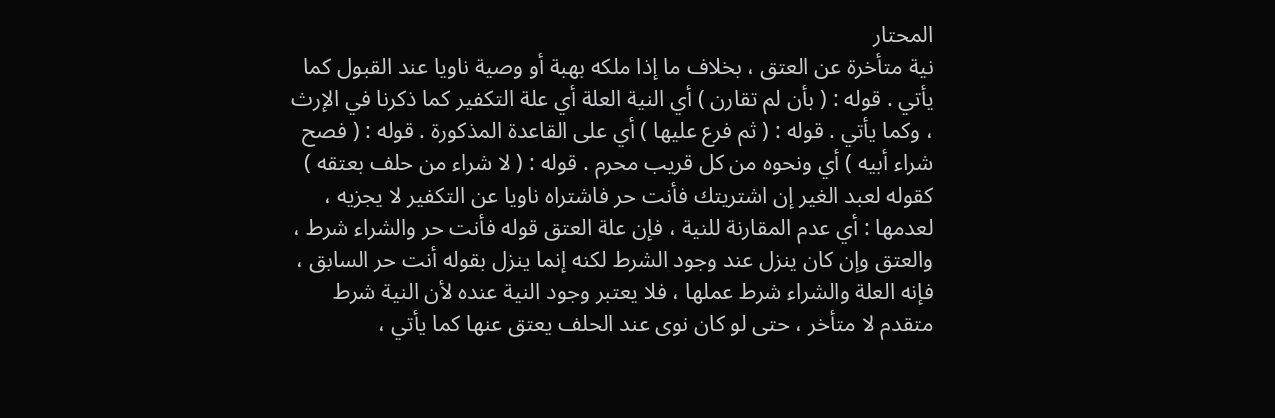المحتار
نية متأخرة عن العتق ، بخلاف ما إذا ملكه بهبة أو وصية ناويا عند القبول كما يأتي . قوله : ( بأن لم تقارن ) أي النية العلة أي علة التكفير كما ذكرنا في الإرث ، وكما يأتي . قوله : ( ثم فرع عليها ) أي على القاعدة المذكورة . قوله : ( فصح شراء أبيه ) أي ونحوه من كل قريب محرم . قوله : ( لا شراء من حلف بعتقه ) كقوله لعبد الغير إن اشتريتك فأنت حر فاشتراه ناويا عن التكفير لا يجزيه ، لعدمها : أي عدم المقارنة للنية ، فإن علة العتق قوله فأنت حر والشراء شرط ، والعتق وإن كان ينزل عند وجود الشرط لكنه إنما ينزل بقوله أنت حر السابق ، فإنه العلة والشراء شرط عملها ، فلا يعتبر وجود النية عنده لأن النية شرط متقدم لا متأخر ، حتى لو كان نوى عند الحلف يعتق عنها كما يأتي ،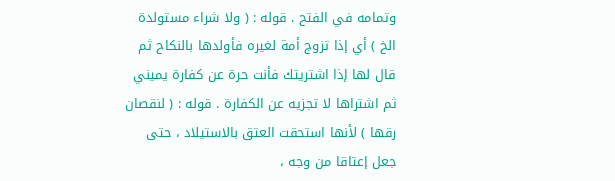وتمامه في الفتح . قوله : ( ولا شراء مستولدة الخ ) أي إذا تزوج أمة لغيره فأولدها بالنكاح ثم قال لها إذا اشتريتك فأنت حرة عن كفارة يميني ثم اشتراها لا تجزيه عن الكفارة . قوله : ( لنقصان رقها ) لأنها استحقت العتق بالاستيلاد ، حتى جعل إعتاقا من وجه ،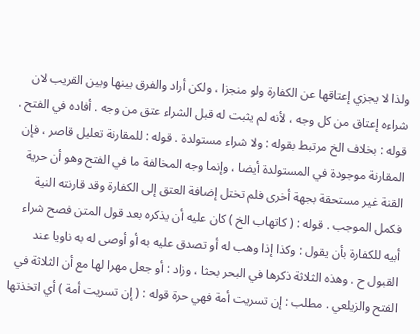ولذا لا يجزي إعتاقها عن الكفارة ولو منجزا ، ولكن أراد والفرق بينها وبين القريب لان شراءه إعتاق من كل وجه ، لأنه لم يثبت له قبل الشراء عتق من وجه . أفاده في الفتح . قوله : بخلاف الخ مرتبط بقوله : ولا شراء مستولدة . قوله : للمقارنة تعليل قاصر ، فإن المقارنة موجودة في المستولدة أيضا ، وإنما وجه المخالفة ما في الفتح وهو أن حرية القنة غير مستحقة بجهة أخرى فلم تختل إضافة العتق إلى الكفارة وقد قارنته النية فكمل الموجب . قوله : ( كاتهاب الخ ) كان عليه أن يذكره بعد قول المتن فصح شراء أبيه للكفارة بأن يقول : وكذا إذا وهب له أو تصدق عليه به أو أوصى له به ناويا عند القبول ح . وهذه الثلاثة ذكرها في البحر بحثا ، وزاد : أو جعل مهرا لها مع أن الثلاثة في الفتح والزيلعي . مطلب : إن تسريت أمة فهي حرة قوله : ( إن تسريت أمة ) أي اتخذتها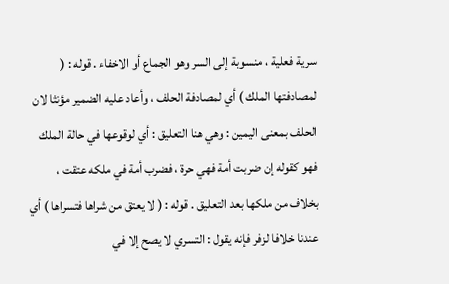سرية فعلية ، منسوبة إلى السر وهو الجماع أو الاخفاء . قوله : ( لمصادفتها الملك ) أي لمصادفة الحلف ، وأعاد عليه الضمير مؤنثا لان الحلف بمعنى اليمين : وهي هنا التعليق : أي لوقوعها في حالة الملك فهو كقوله إن ضربت أمة فهي حرة ، فضرب أمة في ملكه عتقت ، بخلاف من ملكها بعد التعليق . قوله : ( لا يعتق من شراها فتسراها ) أي عندنا خلافا لزفر فإنه يقول : التسري لا يصح إلا في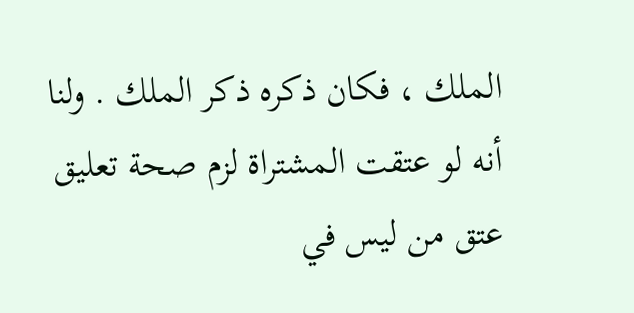الملك ، فكان ذكره ذكر الملك . ولنا أنه لو عتقت المشتراة لزم صحة تعليق عتق من ليس في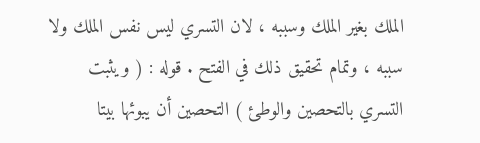الملك بغير الملك وسببه ، لان التسري ليس نفس الملك ولا سببه ، وتمام تحقيق ذلك في الفتح . قوله : ( ويثبت التسري بالتحصين والوطئ ) التحصين أن يبوئها بيتا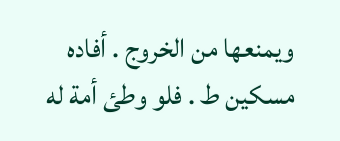ويمنعها من الخروج . أفاده مسكين ط . فلو وطئ أمة له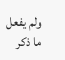ولم يفعل ما ذكر